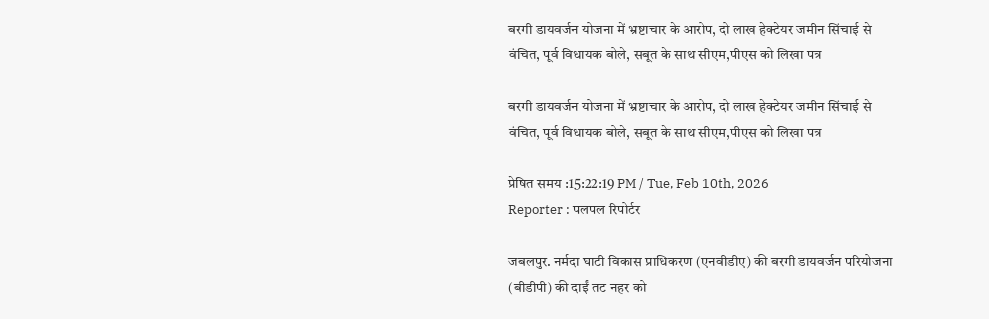बरगी डायवर्जन योजना में भ्रष्टाचार के आरोप, दो लाख हेक्टेयर जमीन सिंचाई से वंचित, पूर्व विधायक बोले, सबूत के साथ सीएम,पीएस को लिखा पत्र

बरगी डायवर्जन योजना में भ्रष्टाचार के आरोप, दो लाख हेक्टेयर जमीन सिंचाई से वंचित, पूर्व विधायक बोले, सबूत के साथ सीएम,पीएस को लिखा पत्र

प्रेषित समय :15:22:19 PM / Tue, Feb 10th, 2026
Reporter : पलपल रिपोर्टर

जबलपुर. नर्मदा घाटी विकास प्राधिकरण (एनवीडीए) की बरगी डायवर्जन परियोजना (बीडीपी) की दाईं तट नहर को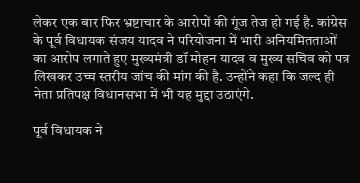लेकर एक बार फिर भ्रष्टाचार के आरोपों की गूंज तेज हो गई है. कांग्रेस के पूर्व विधायक संजय यादव ने परियोजना में भारी अनियमितताओं का आरोप लगाते हुए मुख्यमंत्री डॉ मोहन यादव व मुख्य सचिव को पत्र लिखकर उच्च स्तरीय जांच की मांग की है. उन्होंने कहा कि जल्द ही नेता प्रतिपक्ष विधानसभा में भी यह मुद्दा उठाएंगे.

पूर्व विधायक ने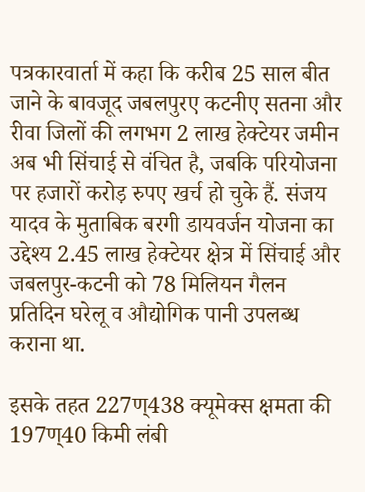पत्रकारवार्ता में कहा कि करीब 25 साल बीत जाने के बावजूद जबलपुरए कटनीए सतना और रीवा जिलों की लगभग 2 लाख हेक्टेयर जमीन अब भी सिंचाई से वंचित है, जबकि परियोजना पर हजारों करोड़ रुपए खर्च हो चुके हैं. संजय यादव के मुताबिक बरगी डायवर्जन योजना का उद्देश्य 2.45 लाख हेक्टेयर क्षेत्र में सिंचाई और जबलपुर-कटनी को 78 मिलियन गैलन प्रतिदिन घरेलू व औद्योगिक पानी उपलब्ध कराना था.

इसके तहत 227ण्438 क्यूमेक्स क्षमता की 197ण्40 किमी लंबी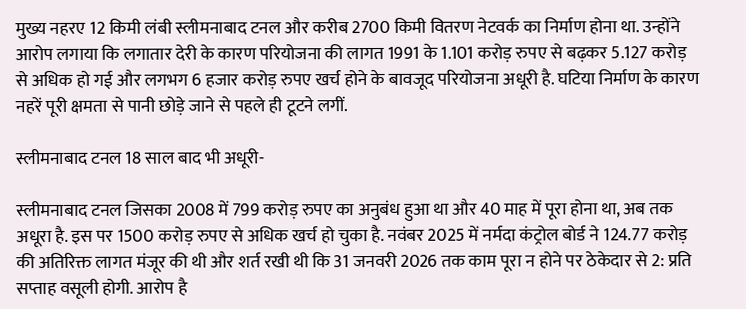मुख्य नहरए 12 किमी लंबी स्लीमनाबाद टनल और करीब 2700 किमी वितरण नेटवर्क का निर्माण होना था. उन्होंने आरोप लगाया कि लगातार देरी के कारण परियोजना की लागत 1991 के 1.101 करोड़ रुपए से बढ़कर 5.127 करोड़ से अधिक हो गई और लगभग 6 हजार करोड़ रुपए खर्च होने के बावजूद परियोजना अधूरी है. घटिया निर्माण के कारण नहरें पूरी क्षमता से पानी छोड़े जाने से पहले ही टूटने लगीं.

स्लीमनाबाद टनल 18 साल बाद भी अधूरी-

स्लीमनाबाद टनल जिसका 2008 में 799 करोड़ रुपए का अनुबंध हुआ था और 40 माह में पूरा होना था, अब तक अधूरा है. इस पर 1500 करोड़ रुपए से अधिक खर्च हो चुका है. नवंबर 2025 में नर्मदा कंट्रोल बोर्ड ने 124.77 करोड़ की अतिरिक्त लागत मंजूर की थी और शर्त रखी थी कि 31 जनवरी 2026 तक काम पूरा न होने पर ठेकेदार से 2: प्रति सप्ताह वसूली होगी. आरोप है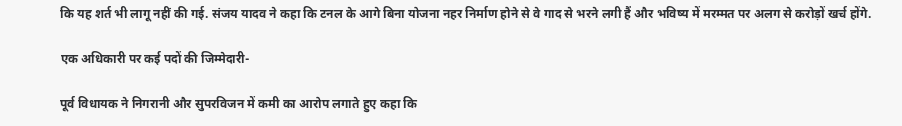कि यह शर्त भी लागू नहीं की गई. संजय यादव ने कहा कि टनल के आगे बिना योजना नहर निर्माण होने से वे गाद से भरने लगी हैं और भविष्य में मरम्मत पर अलग से करोड़ों खर्च होंगे.

एक अधिकारी पर कई पदों की जिम्मेदारी-

पूर्व विधायक ने निगरानी और सुपरविजन में कमी का आरोप लगाते हुए कहा कि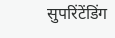सुपरिंटेंडिंग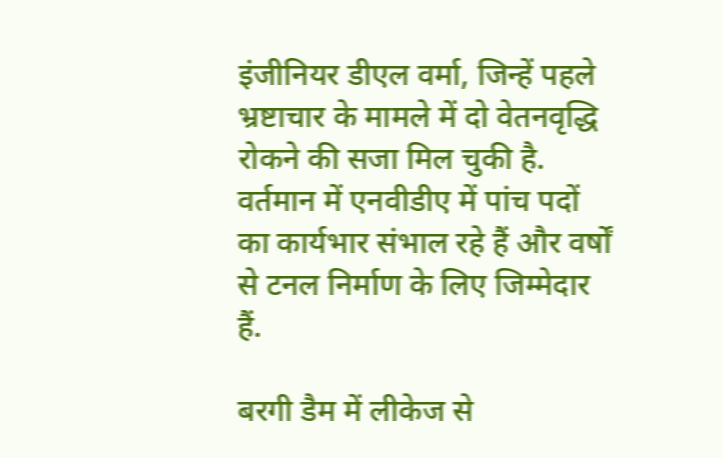इंजीनियर डीएल वर्मा, जिन्हें पहले भ्रष्टाचार के मामले में दो वेतनवृद्धि रोकने की सजा मिल चुकी है. वर्तमान में एनवीडीए में पांच पदों का कार्यभार संभाल रहे हैं और वर्षों से टनल निर्माण के लिए जिम्मेदार हैं.

बरगी डैम में लीकेज से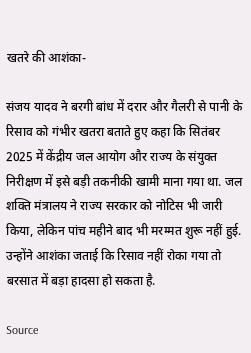खतरे की आशंका-

संजय यादव ने बरगी बांध में दरार और गैलरी से पानी के रिसाव को गंभीर खतरा बताते हुए कहा कि सितंबर 2025 में केंद्रीय जल आयोग और राज्य के संयुक्त निरीक्षण में इसे बड़ी तकनीकी खामी माना गया था. जल शक्ति मंत्रालय ने राज्य सरकार को नोटिस भी जारी किया, लेकिन पांच महीने बाद भी मरम्मत शुरू नहीं हुई. उन्होंने आशंका जताई कि रिसाव नहीं रोका गया तो बरसात में बड़ा हादसा हो सकता है.

Source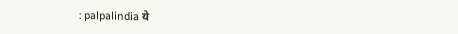: palpalindia ये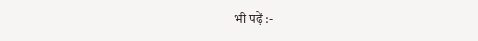भी पढ़ें :-